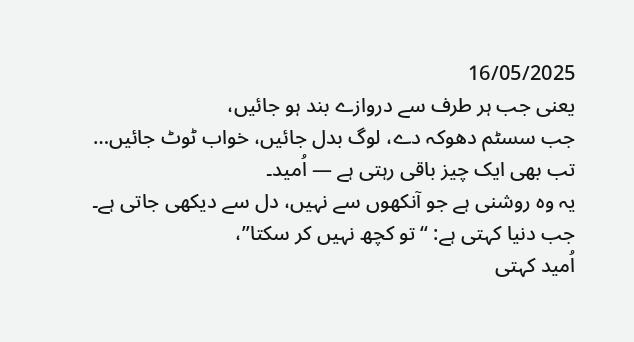16/05/2025
یعنی جب ہر طرف سے دروازے بند ہو جائیں،
جب سسٹم دھوکہ دے، لوگ بدل جائیں، خواب ٹوٹ جائیں…
تب بھی ایک چیز باقی رہتی ہے — اُمید۔
یہ وہ روشنی ہے جو آنکھوں سے نہیں، دل سے دیکھی جاتی ہے۔
جب دنیا کہتی ہے: “تو کچھ نہیں کر سکتا”،
اُمید کہتی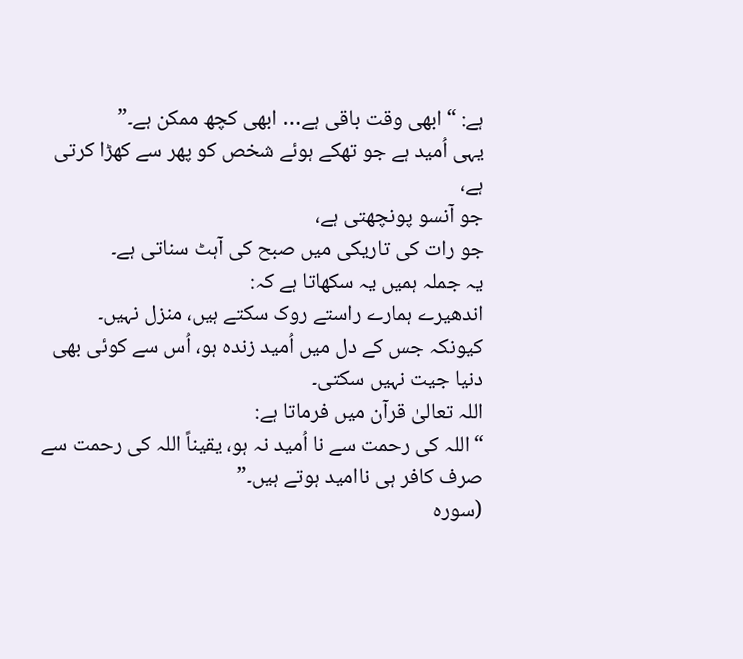ہے: “ابھی وقت باقی ہے… ابھی کچھ ممکن ہے۔”
یہی اُمید ہے جو تھکے ہوئے شخص کو پھر سے کھڑا کرتی ہے،
جو آنسو پونچھتی ہے،
جو رات کی تاریکی میں صبح کی آہٹ سناتی ہے۔
یہ جملہ ہمیں یہ سکھاتا ہے کہ:
اندھیرے ہمارے راستے روک سکتے ہیں، منزل نہیں۔
کیونکہ جس کے دل میں اُمید زندہ ہو، اُس سے کوئی بھی دنیا جیت نہیں سکتی۔
اللہ تعالیٰ قرآن میں فرماتا ہے:
“اللہ کی رحمت سے نا اُمید نہ ہو، یقیناً اللہ کی رحمت سے صرف کافر ہی ناامید ہوتے ہیں۔”
(سورہ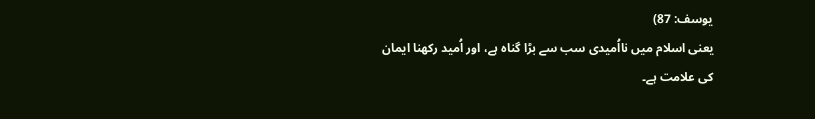یوسف: 87)
یعنی اسلام میں نااُمیدی سب سے بڑا گناہ ہے، اور اُمید رکھنا ایمان کی علامت ہے۔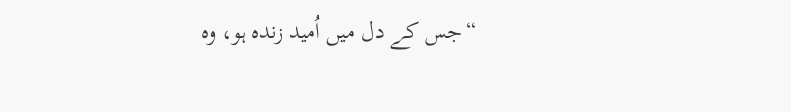“جس کے دل میں اُمید زندہ ہو، وہ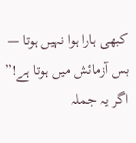کبھی ہارا ہوا نہیں ہوتا — بس آزمائش میں ہوتا ہے!”
اگر یہ جملہ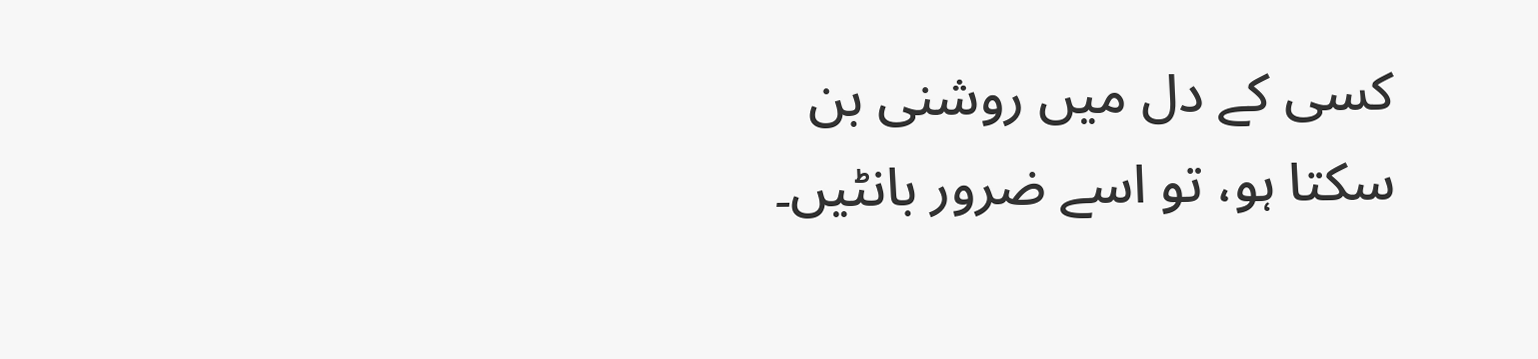کسی کے دل میں روشنی بن سکتا ہو، تو اسے ضرور بانٹیں۔